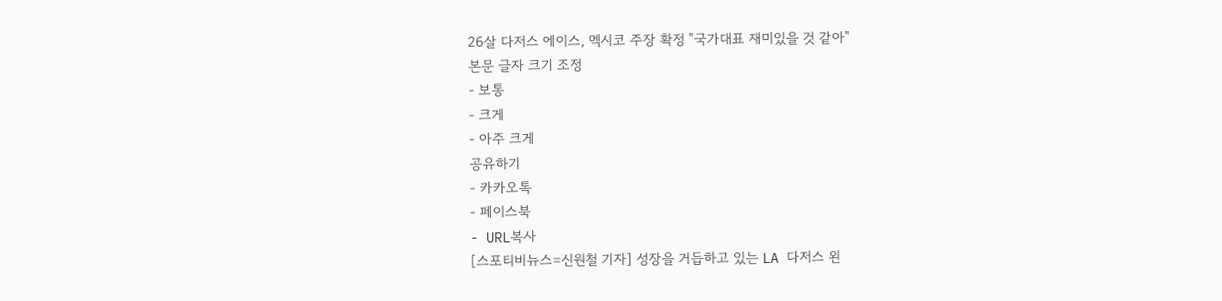26살 다저스 에이스, 멕시코 주장 확정 "국가대표 재미있을 것 같아"
본문 글자 크기 조정
- 보통
- 크게
- 아주 크게
공유하기
- 카카오톡
- 페이스북
- URL복사
[스포티비뉴스=신원철 기자] 성장을 거듭하고 있는 LA 다저스 왼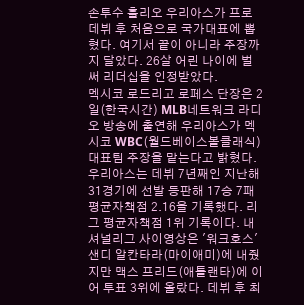손투수 훌리오 우리아스가 프로 데뷔 후 처음으로 국가대표에 뽑혔다. 여기서 끝이 아니라 주장까지 달았다. 26살 어린 나이에 벌써 리더십을 인정받았다.
멕시코 로드리고 로페스 단장은 2일(한국시간) MLB네트워크 라디오 방송에 출연해 우리아스가 멕시코 WBC(월드베이스볼클래식) 대표팀 주장을 맡는다고 밝혔다.
우리아스는 데뷔 7년째인 지난해 31경기에 선발 등판해 17승 7패 평균자책점 2.16을 기록했다. 리그 평균자책점 1위 기록이다. 내셔널리그 사이영상은 '워크호스' 샌디 알칸타라(마이애미)에 내줬지만 맥스 프리드(애틀랜타)에 이어 투표 3위에 올랐다. 데뷔 후 최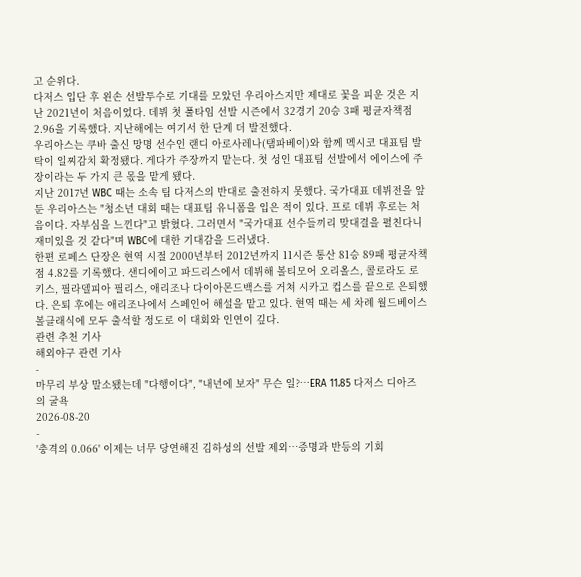고 순위다.
다저스 입단 후 왼손 선발투수로 기대를 모았던 우리아스지만 제대로 꽃을 피운 것은 지난 2021년이 처음이었다. 데뷔 첫 풀타임 선발 시즌에서 32경기 20승 3패 평균자책점 2.96을 기록했다. 지난해에는 여기서 한 단계 더 발전했다.
우리아스는 쿠바 출신 망명 선수인 랜디 아로사레나(탬파베이)와 함께 멕시코 대표팀 발탁이 일찌감치 확정됐다. 게다가 주장까지 맡는다. 첫 성인 대표팀 선발에서 에이스에 주장이라는 두 가지 큰 몫을 맡게 됐다.
지난 2017년 WBC 때는 소속 팀 다저스의 반대로 출전하지 못했다. 국가대표 데뷔전을 앞둔 우리아스는 "청소년 대회 때는 대표팀 유니폼을 입은 적이 있다. 프로 데뷔 후로는 처음이다. 자부심을 느낀다"고 밝혔다. 그러면서 "국가대표 선수들끼리 맞대결을 펼친다니 재미있을 것 같다"며 WBC에 대한 기대감을 드러냈다.
한편 로페스 단장은 현역 시절 2000년부터 2012년까지 11시즌 통산 81승 89패 평균자책점 4.82를 기록했다. 샌디에이고 파드리스에서 데뷔해 볼티모어 오리올스, 콜로라도 로키스, 필라델피아 필리스, 애리조나 다이아몬드백스를 거쳐 시카고 컵스를 끝으로 은퇴했다. 은퇴 후에는 애리조나에서 스페인어 해설을 맡고 있다. 현역 때는 세 차례 월드베이스볼클래식에 모두 출석할 정도로 이 대회와 인연이 깊다.
관련 추천 기사
해외야구 관련 기사
-
마무리 부상 말소됐는데 "다행이다", "내년에 보자" 무슨 일?…ERA 11.85 다저스 디아즈의 굴욕
2026-08-20
-
'충격의 0.066' 이제는 너무 당연해진 김하성의 선발 제외…증명과 반등의 기회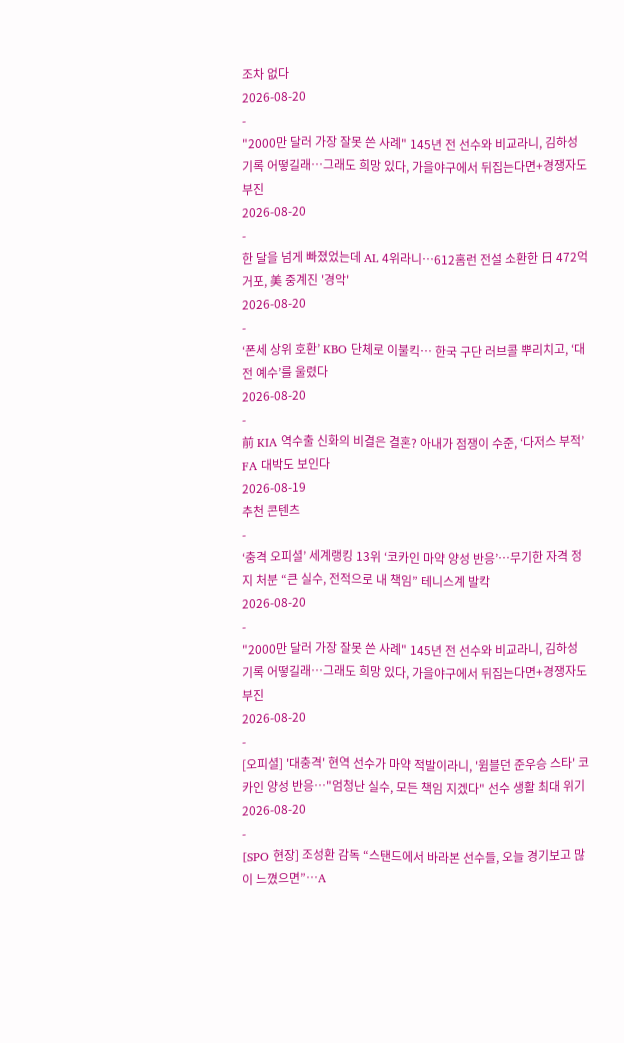조차 없다
2026-08-20
-
"2000만 달러 가장 잘못 쓴 사례" 145년 전 선수와 비교라니, 김하성 기록 어떻길래…그래도 희망 있다, 가을야구에서 뒤집는다면+경쟁자도 부진
2026-08-20
-
한 달을 넘게 빠졌었는데 AL 4위라니…612홈런 전설 소환한 日 472억 거포, 美 중계진 '경악'
2026-08-20
-
‘폰세 상위 호환’ KBO 단체로 이불킥… 한국 구단 러브콜 뿌리치고, ‘대전 예수’를 울렸다
2026-08-20
-
前 KIA 역수출 신화의 비결은 결혼? 아내가 점쟁이 수준, ‘다저스 부적’ FA 대박도 보인다
2026-08-19
추천 콘텐츠
-
‘충격 오피셜’ 세계랭킹 13위 ‘코카인 마약 양성 반응’…무기한 자격 정지 처분 “큰 실수, 전적으로 내 책임” 테니스계 발칵
2026-08-20
-
"2000만 달러 가장 잘못 쓴 사례" 145년 전 선수와 비교라니, 김하성 기록 어떻길래…그래도 희망 있다, 가을야구에서 뒤집는다면+경쟁자도 부진
2026-08-20
-
[오피셜] '대충격' 현역 선수가 마약 적발이라니, '윔블던 준우승 스타' 코카인 양성 반응…"엄청난 실수, 모든 책임 지겠다" 선수 생활 최대 위기
2026-08-20
-
[SPO 현장] 조성환 감독 “스탠드에서 바라본 선수들, 오늘 경기보고 많이 느꼈으면”…A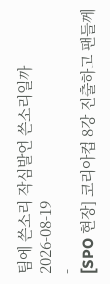팀에 쓴소리 작심발언 쓴소리일까
2026-08-19
-
[SPO 현장] 코리아컵 8강 진출하고 팬들께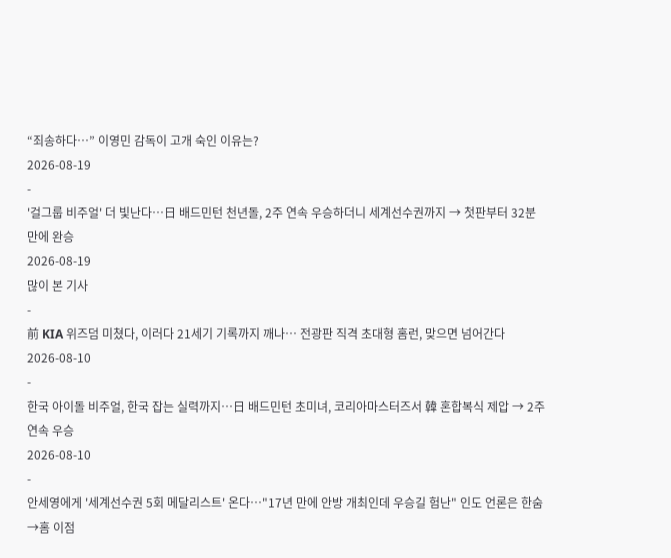“죄송하다…” 이영민 감독이 고개 숙인 이유는?
2026-08-19
-
'걸그룹 비주얼' 더 빛난다…日 배드민턴 천년돌, 2주 연속 우승하더니 세계선수권까지 → 첫판부터 32분 만에 완승
2026-08-19
많이 본 기사
-
前 KIA 위즈덤 미쳤다, 이러다 21세기 기록까지 깨나… 전광판 직격 초대형 홈런, 맞으면 넘어간다
2026-08-10
-
한국 아이돌 비주얼, 한국 잡는 실력까지…日 배드민턴 초미녀, 코리아마스터즈서 韓 혼합복식 제압 → 2주 연속 우승
2026-08-10
-
안세영에게 '세계선수권 5회 메달리스트' 온다…"17년 만에 안방 개최인데 우승길 험난" 인도 언론은 한숨→홈 이점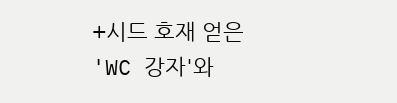+시드 호재 얻은 'WC 강자'와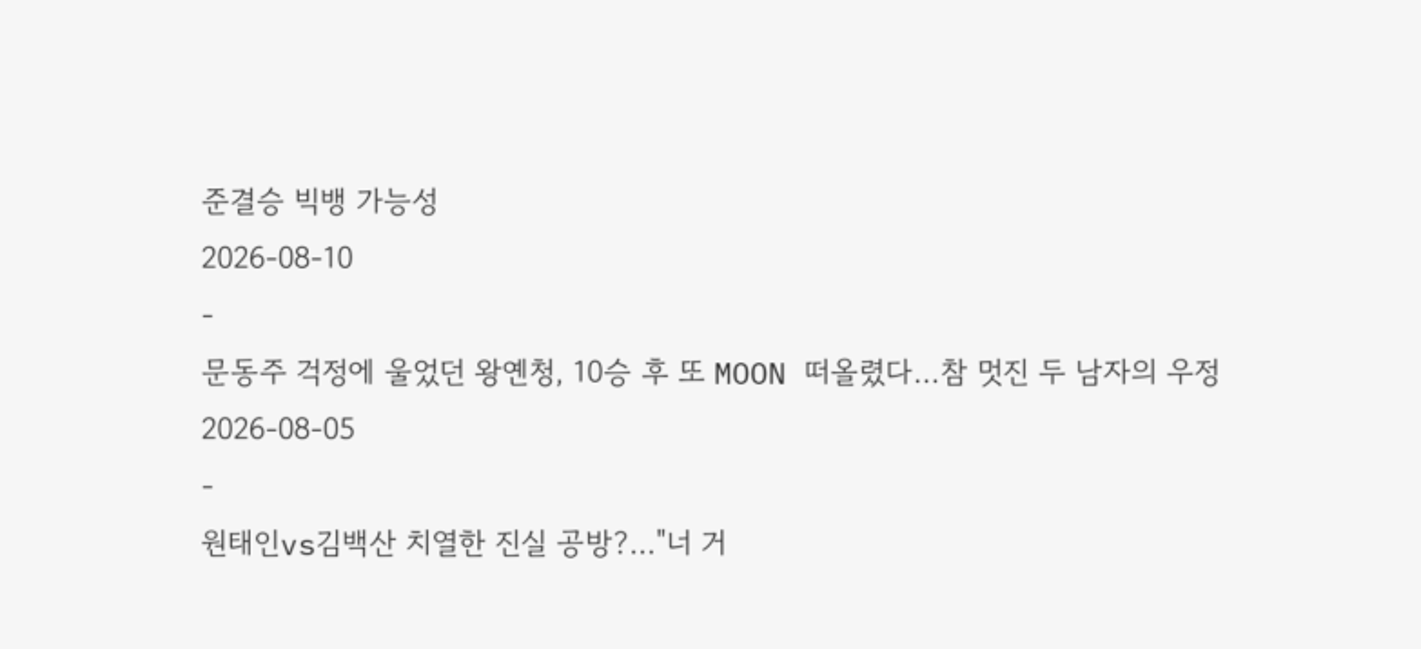준결승 빅뱅 가능성
2026-08-10
-
문동주 걱정에 울었던 왕옌청, 10승 후 또 MOON 떠올렸다…참 멋진 두 남자의 우정
2026-08-05
-
원태인vs김백산 치열한 진실 공방?…"너 거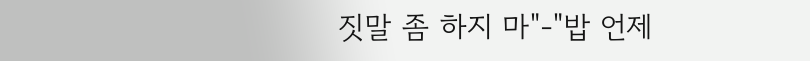짓말 좀 하지 마"-"밥 언제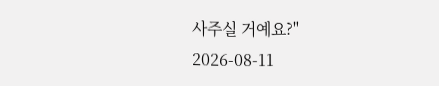사주실 거예요?"
2026-08-11